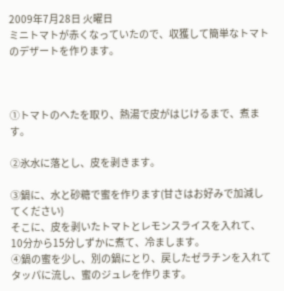2009年7月28日 火曜日
ミニトマトが赤くなっていたので、収獲して簡単なトマトのデザートを作ります。



①トマトのへたを取り、熱湯で皮がはじけるまで、煮ます。

②氷水に落とし、皮を剥きます。

③鍋に、水と砂糖で蜜を作ります(甘さはお好みで加減してください)
そこに、皮を剥いたトマトとレモンスライスを入れて、10分から15分しずかに煮て、冷まします。
④鍋の蜜を少し、別の鍋にとり、戻したゼラチンを入れてタッパに流し、蜜のジュレを作ります。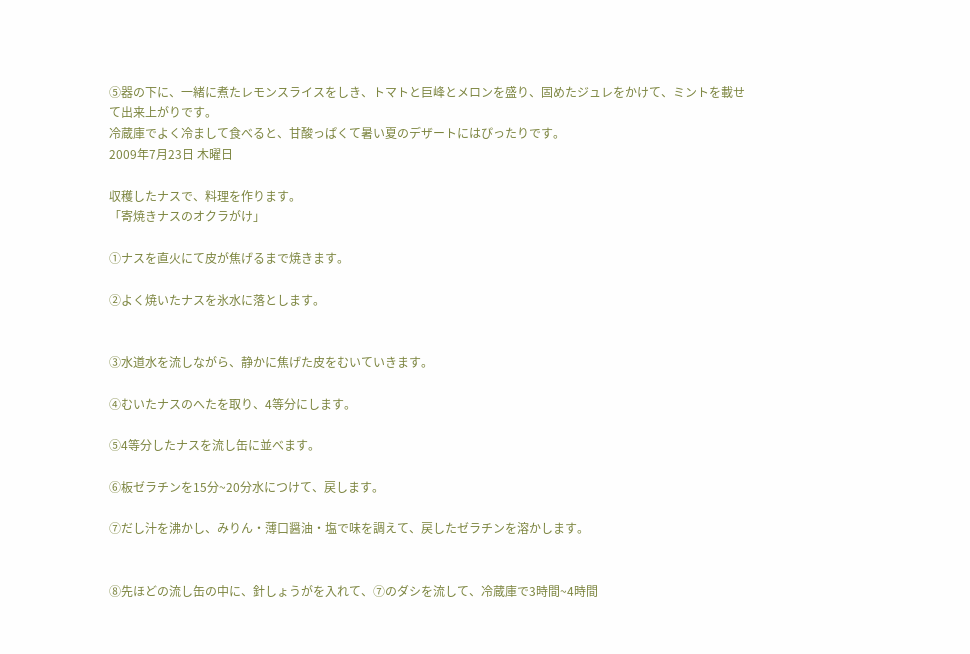⑤器の下に、一緒に煮たレモンスライスをしき、トマトと巨峰とメロンを盛り、固めたジュレをかけて、ミントを載せて出来上がりです。
冷蔵庫でよく冷まして食べると、甘酸っぱくて暑い夏のデザートにはぴったりです。
2009年7月23日 木曜日

収穫したナスで、料理を作ります。
「寄焼きナスのオクラがけ」

①ナスを直火にて皮が焦げるまで焼きます。

②よく焼いたナスを氷水に落とします。


③水道水を流しながら、静かに焦げた皮をむいていきます。

④むいたナスのへたを取り、4等分にします。

⑤4等分したナスを流し缶に並べます。

⑥板ゼラチンを15分~20分水につけて、戻します。

⑦だし汁を沸かし、みりん・薄口醤油・塩で味を調えて、戻したゼラチンを溶かします。


⑧先ほどの流し缶の中に、針しょうがを入れて、⑦のダシを流して、冷蔵庫で3時間~4時間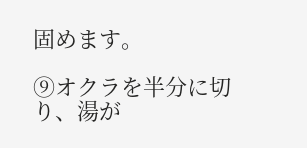固めます。

⑨オクラを半分に切り、湯が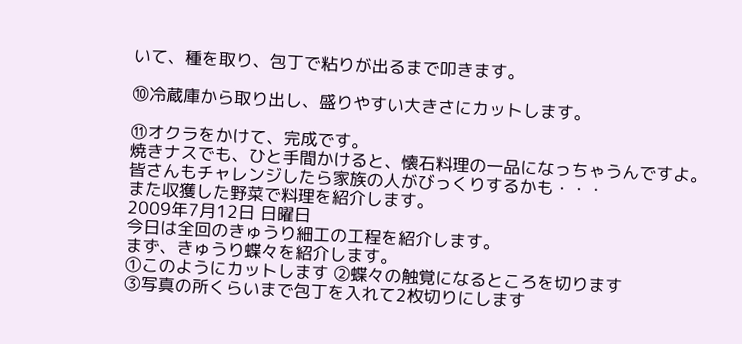いて、種を取り、包丁で粘りが出るまで叩きます。

⑩冷蔵庫から取り出し、盛りやすい大きさにカットします。

⑪オクラをかけて、完成です。
焼きナスでも、ひと手間かけると、懐石料理の一品になっちゃうんですよ。
皆さんもチャレンジしたら家族の人がびっくりするかも・・・
また収獲した野菜で料理を紹介します。
2009年7月12日 日曜日
今日は全回のきゅうり細工の工程を紹介します。
まず、きゅうり蝶々を紹介します。
①このようにカットします ②蝶々の触覚になるところを切ります
③写真の所くらいまで包丁を入れて2枚切りにします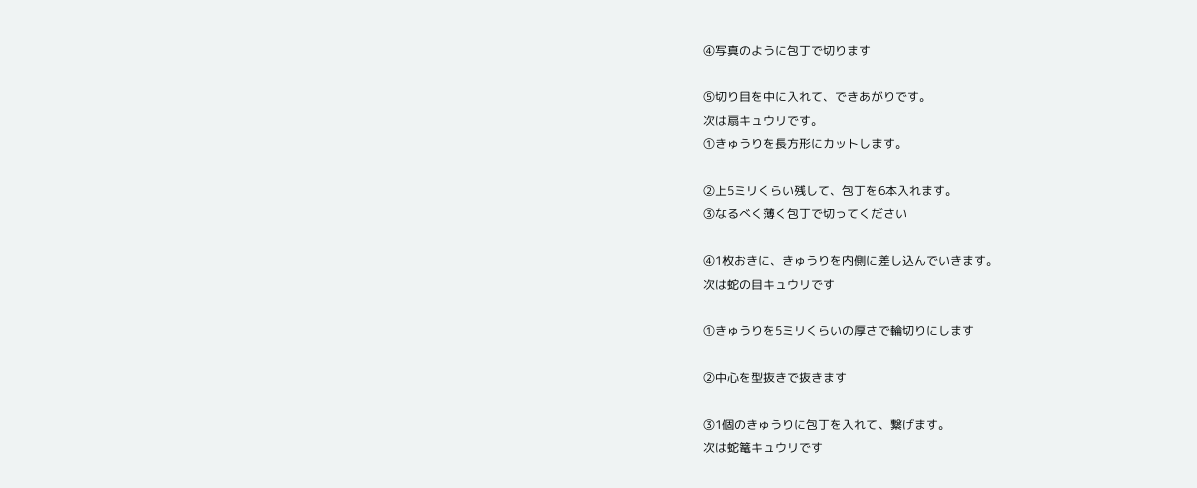④写真のように包丁で切ります

⑤切り目を中に入れて、できあがりです。
次は扇キュウリです。
①きゅうりを長方形にカットします。

②上5ミリくらい残して、包丁を6本入れます。
③なるべく薄く包丁で切ってください

④1枚おきに、きゅうりを内側に差し込んでいきます。
次は蛇の目キュウリです

①きゅうりを5ミリくらいの厚さで輪切りにします

②中心を型抜きで抜きます

③1個のきゅうりに包丁を入れて、繋げます。
次は蛇篭キュウリです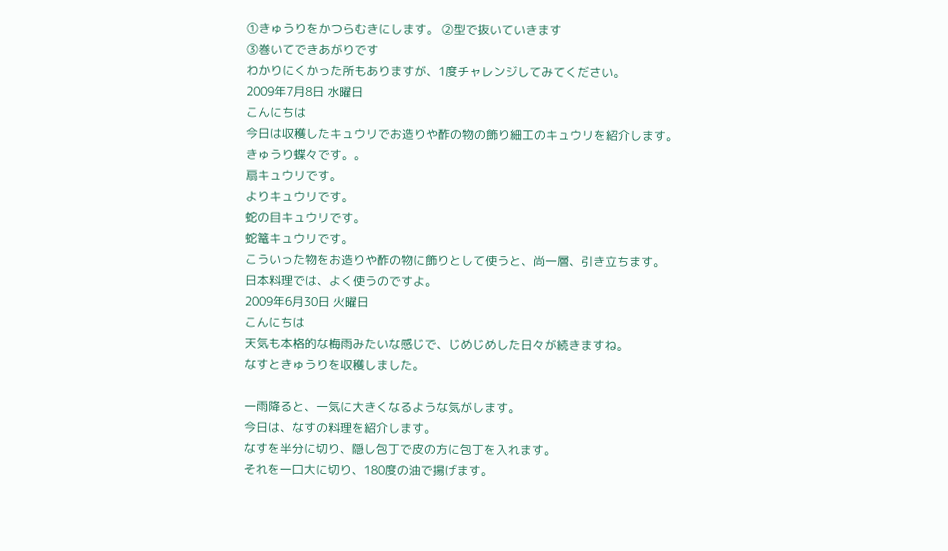①きゅうりをかつらむきにします。 ②型で抜いていきます
③巻いてできあがりです
わかりにくかった所もありますが、1度チャレンジしてみてください。
2009年7月8日 水曜日
こんにちは
今日は収穫したキュウリでお造りや酢の物の飾り細工のキュウリを紹介します。
きゅうり蝶々です。。
扇キュウリです。
よりキュウリです。
蛇の目キュウリです。
蛇篭キュウリです。
こういった物をお造りや酢の物に飾りとして使うと、尚一層、引き立ちます。
日本料理では、よく使うのですよ。
2009年6月30日 火曜日
こんにちは
天気も本格的な梅雨みたいな感じで、じめじめした日々が続きますね。
なすときゅうりを収穫しました。

一雨降ると、一気に大きくなるような気がします。
今日は、なすの料理を紹介します。
なすを半分に切り、隠し包丁で皮の方に包丁を入れます。
それを一口大に切り、180度の油で揚げます。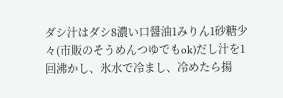ダシ汁はダシ8濃い口醤油1みりん1砂糖少々(市販のそうめんつゆでもok)だし汁を1回沸かし、氷水で冷まし、冷めたら揚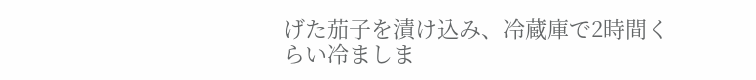げた茄子を漬け込み、冷蔵庫で2時間くらい冷ましま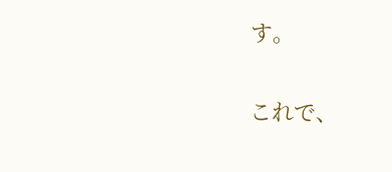す。


これで、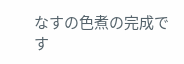なすの色煮の完成です